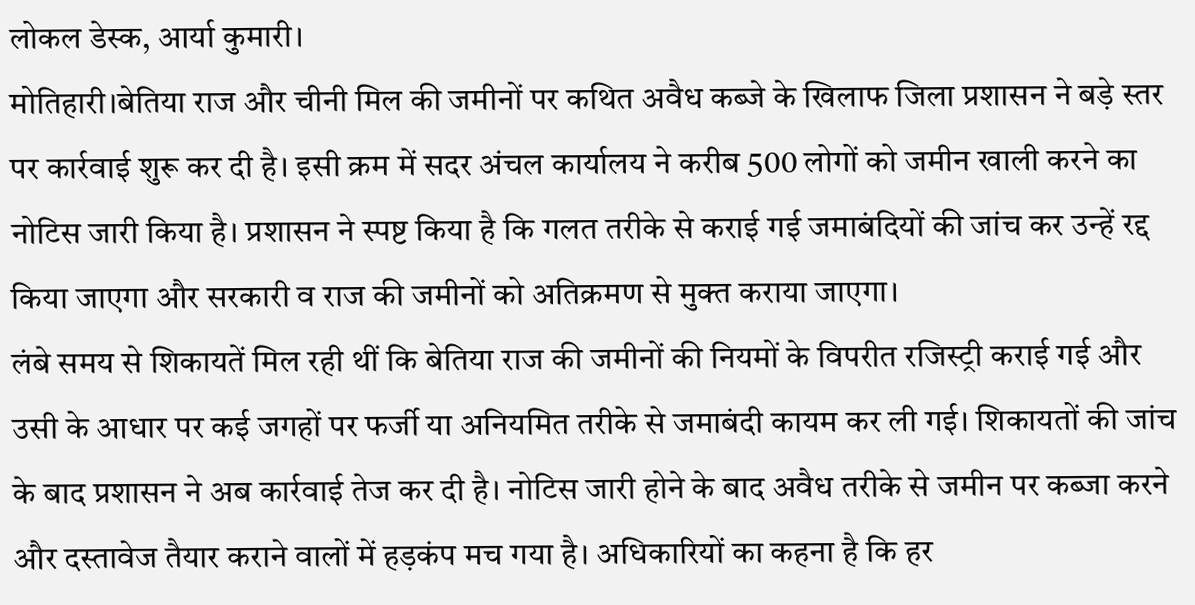लोकल डेस्क, आर्या कुमारी।
मोतिहारी।बेतिया राज और चीनी मिल की जमीनों पर कथित अवैध कब्जे के खिलाफ जिला प्रशासन ने बड़े स्तर पर कार्रवाई शुरू कर दी है। इसी क्रम में सदर अंचल कार्यालय ने करीब 500 लोगों को जमीन खाली करने का नोटिस जारी किया है। प्रशासन ने स्पष्ट किया है कि गलत तरीके से कराई गई जमाबंदियों की जांच कर उन्हें रद्द किया जाएगा और सरकारी व राज की जमीनों को अतिक्रमण से मुक्त कराया जाएगा।
लंबे समय से शिकायतें मिल रही थीं कि बेतिया राज की जमीनों की नियमों के विपरीत रजिस्ट्री कराई गई और उसी के आधार पर कई जगहों पर फर्जी या अनियमित तरीके से जमाबंदी कायम कर ली गई। शिकायतों की जांच के बाद प्रशासन ने अब कार्रवाई तेज कर दी है। नोटिस जारी होने के बाद अवैध तरीके से जमीन पर कब्जा करने और दस्तावेज तैयार कराने वालों में हड़कंप मच गया है। अधिकारियों का कहना है कि हर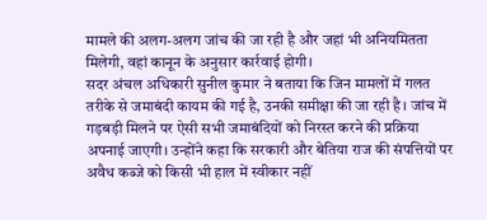मामले की अलग-अलग जांच की जा रही है और जहां भी अनियमितता मिलेगी, वहां कानून के अनुसार कार्रवाई होगी।
सदर अंचल अधिकारी सुनील कुमार ने बताया कि जिन मामलों में गलत तरीके से जमाबंदी कायम की गई है, उनकी समीक्षा की जा रही है। जांच में गड़बड़ी मिलने पर ऐसी सभी जमाबंदियों को निरस्त करने की प्रक्रिया अपनाई जाएगी। उन्होंने कहा कि सरकारी और बेतिया राज की संपत्तियों पर अवैध कब्जे को किसी भी हाल में स्वीकार नहीं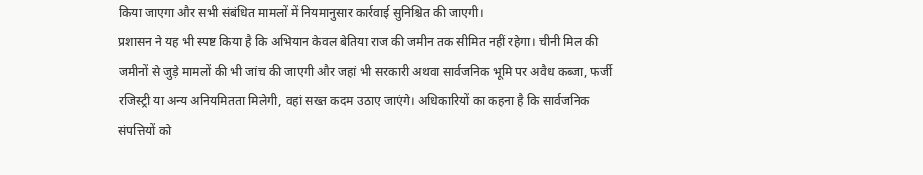किया जाएगा और सभी संबंधित मामलों में नियमानुसार कार्रवाई सुनिश्चित की जाएगी।
प्रशासन ने यह भी स्पष्ट किया है कि अभियान केवल बेतिया राज की जमीन तक सीमित नहीं रहेगा। चीनी मिल की जमीनों से जुड़े मामलों की भी जांच की जाएगी और जहां भी सरकारी अथवा सार्वजनिक भूमि पर अवैध कब्जा, फर्जी रजिस्ट्री या अन्य अनियमितता मिलेगी, वहां सख्त कदम उठाए जाएंगे। अधिकारियों का कहना है कि सार्वजनिक संपत्तियों को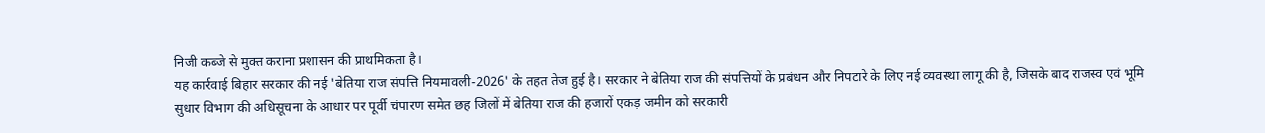निजी कब्जे से मुक्त कराना प्रशासन की प्राथमिकता है।
यह कार्रवाई बिहार सरकार की नई 'बेतिया राज संपत्ति नियमावली-2026' के तहत तेज हुई है। सरकार ने बेतिया राज की संपत्तियों के प्रबंधन और निपटारे के लिए नई व्यवस्था लागू की है, जिसके बाद राजस्व एवं भूमि सुधार विभाग की अधिसूचना के आधार पर पूर्वी चंपारण समेत छह जिलों में बेतिया राज की हजारों एकड़ जमीन को सरकारी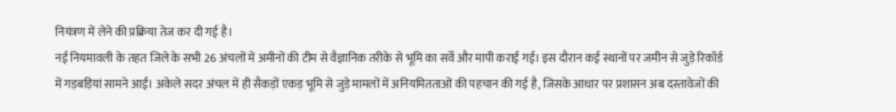नियंत्रण में लेने की प्रक्रिया तेज कर दी गई है।
नई नियमावली के तहत जिले के सभी 26 अंचलों में अमीनों की टीम से वैज्ञानिक तरीके से भूमि का सर्वे और मापी कराई गई। इस दौरान कई स्थानों पर जमीन से जुड़े रिकॉर्ड में गड़बड़ियां सामने आईं। अकेले सदर अंचल में ही सैकड़ों एकड़ भूमि से जुड़े मामलों में अनियमितताओं की पहचान की गई है, जिसके आधार पर प्रशासन अब दस्तावेजों की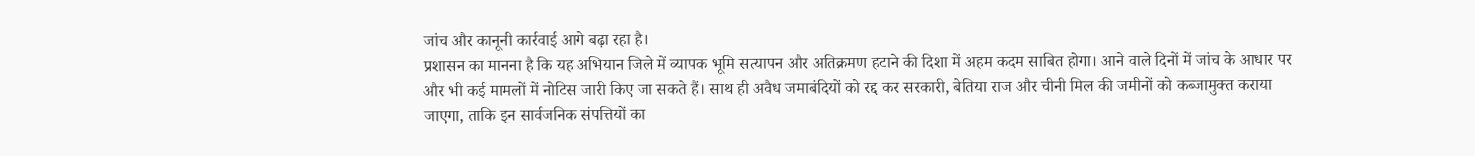जांच और कानूनी कार्रवाई आगे बढ़ा रहा है।
प्रशासन का मानना है कि यह अभियान जिले में व्यापक भूमि सत्यापन और अतिक्रमण हटाने की दिशा में अहम कदम साबित होगा। आने वाले दिनों में जांच के आधार पर और भी कई मामलों में नोटिस जारी किए जा सकते हैं। साथ ही अवैध जमाबंदियों को रद्द कर सरकारी, बेतिया राज और चीनी मिल की जमीनों को कब्जामुक्त कराया जाएगा, ताकि इन सार्वजनिक संपत्तियों का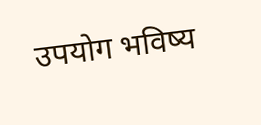उपयोग भविष्य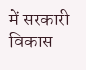में सरकारी विकास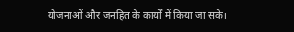योजनाओं और जनहित के कार्यों में किया जा सके।